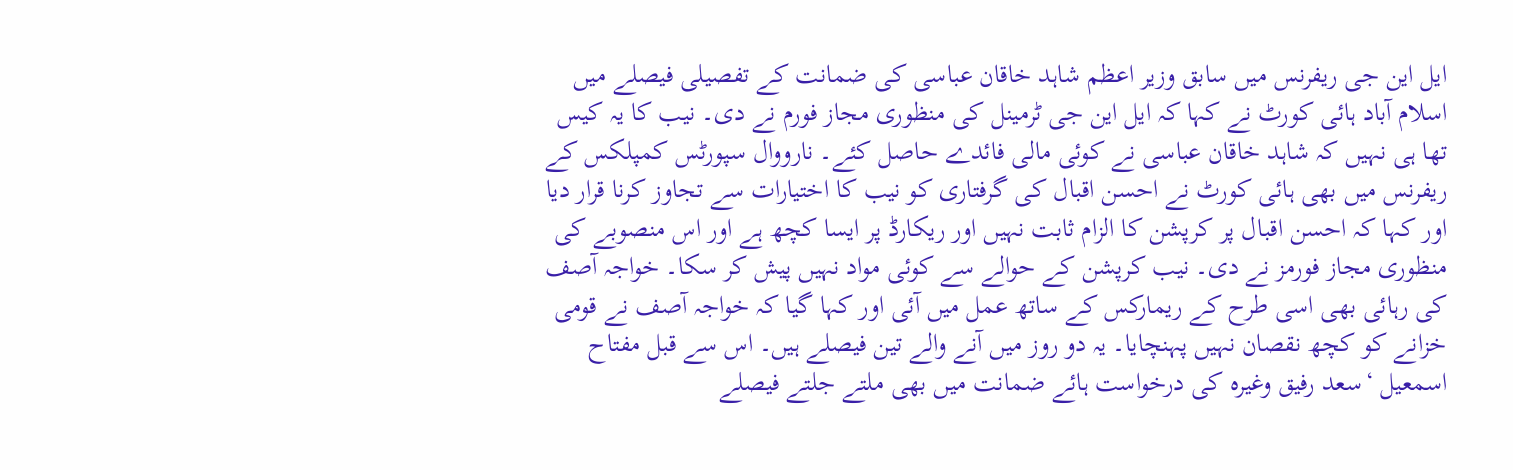ایل این جی ریفرنس میں سابق وزیر اعظم شاہد خاقان عباسی کی ضمانت کے تفصیلی فیصلے میں اسلام آباد ہائی کورٹ نے کہا کہ ایل این جی ٹرمینل کی منظوری مجاز فورم نے دی۔ نیب کا یہ کیس تھا ہی نہیں کہ شاہد خاقان عباسی نے کوئی مالی فائدے حاصل کئے۔ نارووال سپورٹس کمپلکس کے ریفرنس میں بھی ہائی کورٹ نے احسن اقبال کی گرفتاری کو نیب کا اختیارات سے تجاوز کرنا قرار دیا اور کہا کہ احسن اقبال پر کرپشن کا الزام ثابت نہیں اور ریکارڈ پر ایسا کچھ ہے اور اس منصوبے کی منظوری مجاز فورمز نے دی۔ نیب کرپشن کے حوالے سے کوئی مواد نہیں پیش کر سکا۔ خواجہ آصف کی رہائی بھی اسی طرح کے ریمارکس کے ساتھ عمل میں آئی اور کہا گیا کہ خواجہ آصف نے قومی خزانے کو کچھ نقصان نہیں پہنچایا۔ یہ دو روز میں آنے والے تین فیصلے ہیں۔ اس سے قبل مفتاح اسمعیل ‘سعد رفیق وغیرہ کی درخواست ہائے ضمانت میں بھی ملتے جلتے فیصلے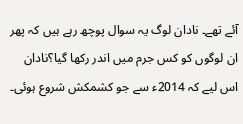آئے تھے۔ نادان لوگ یہ سوال پوچھ رہے ہیں کہ پھر ان لوگوں کو کس جرم میں اندر رکھا گیا؟نادان اس لیے کہ 2014ء سے جو کشمکش شروع ہوئی۔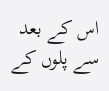اس کے بعد سے پلوں کے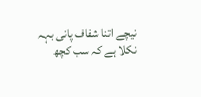نیچے اتنا شفاف پانی بہہ نکلا ہے کہ سب کچھ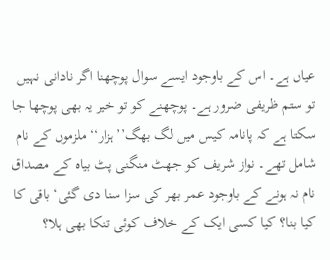عیاں ہے۔ اس کے باوجود ایسے سوال پوچھنا اگر نادانی نہیں تو ستم ظریفی ضرور ہے۔ پوچھنے کو تو خیر یہ بھی پوچھا جا سکتا ہے کہ پانامہ کیس میں لگ بھگ’’ہزار‘‘ ملزموں کے نام شامل تھے۔ نواز شریف کو جھٹ منگنی پٹ بیاہ کے مصداق نام نہ ہونے کے باوجود عمر بھر کی سزا سنا دی گئی‘ باقی کا کیا بنا؟ کیا کسی ایک کے خلاف کوئی تنکا بھی ہلا؟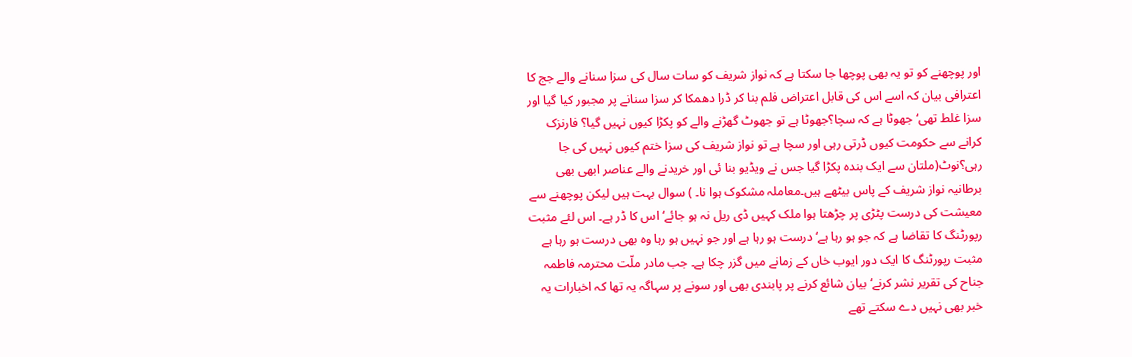اور پوچھنے کو تو یہ بھی پوچھا جا سکتا ہے کہ نواز شریف کو سات سال کی سزا سنانے والے جج کا اعترافی بیان کہ اسے اس کی قابل اعتراض فلم بنا کر ڈرا دھمکا کر سزا سنانے پر مجبور کیا گیا اور سزا غلط تھی‘ جھوٹا ہے کہ سچا؟جھوٹا ہے تو جھوٹ گھڑنے والے کو پکڑا کیوں نہیں گیا؟ فارنزک کرانے سے حکومت کیوں ڈرتی رہی اور سچا ہے تو نواز شریف کی سزا ختم کیوں نہیں کی جا رہی؟نوٹ(ملتان سے ایک بندہ پکڑا گیا جس نے ویڈیو بنا ئی اور خریدنے والے عناصر ابھی بھی برطانیہ نواز شریف کے پاس بیٹھے ہیں۔معاملہ مشکوک ہوا نا۔ ) سوال بہت ہیں لیکن پوچھنے سے معیشت کی درست پٹڑی پر چڑھتا ہوا ملک کہیں ڈی ریل نہ ہو جائے‘ اس کا ڈر ہے۔ اس لئے مثبت رپورٹنگ کا تقاضا ہے کہ جو ہو رہا ہے‘درست ہو رہا ہے اور جو نہیں ہو رہا وہ بھی درست ہو رہا ہے مثبت رپورٹنگ کا ایک دور ایوب خاں کے زمانے میں گزر چکا ہے۔ جب مادر ملّت محترمہ فاطمہ جناح کی تقریر نشر کرنے‘ بیان شائع کرنے پر پابندی بھی اور سونے پر سہاگہ یہ تھا کہ اخبارات یہ خبر بھی نہیں دے سکتے تھے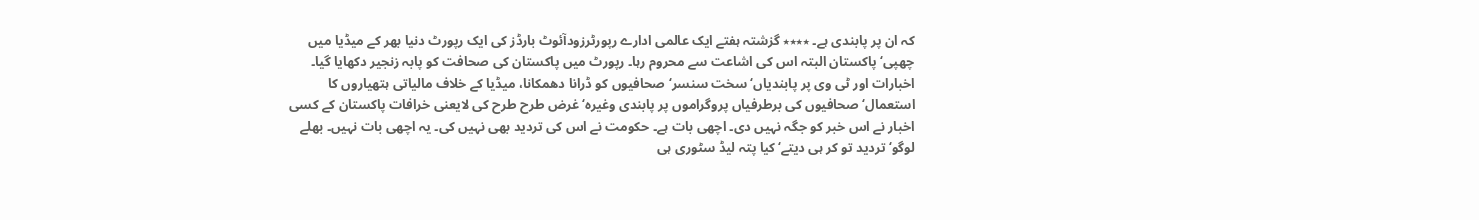کہ ان پر پابندی ہے۔ ٭٭٭٭ گزشتہ ہفتے ایک عالمی ادارے رپورٹرزودآئوٹ بارڈز کی ایک رپورٹ دنیا بھر کے میڈیا میں چھپی‘ پاکستان البتہ اس کی اشاعت سے محروم رہا۔ رپورٹ میں پاکستان کی صحافت کو پابہ زنجیر دکھایا گیا۔ اخبارات اور ٹی وی پر پابندیاں‘ سخت سنسر‘ صحافیوں کو ڈرانا دھمکانا، میڈیا کے خلاف مالیاتی ہتھیاروں کا استعمال‘ صحافیوں کی برطرفیاں پروگراموں پر پابندی وغیرہ‘ غرض طرح طرح کی لایعنی خرافات پاکستان کے کسی اخبار نے اس خبر کو جگہ نہیں دی۔ اچھی بات ہے۔ حکومت نے اس کی تردید بھی نہیں کی۔ یہ اچھی بات نہیں۔ بھلے لوگو‘ تردید تو کر ہی دیتے‘کیا پتہ لیڈ سٹوری ہی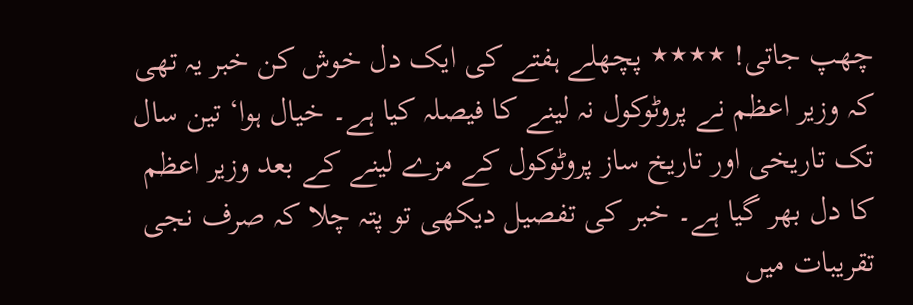چھپ جاتی! ٭٭٭٭ پچھلے ہفتے کی ایک دل خوش کن خبر یہ تھی کہ وزیر اعظم نے پروٹوکول نہ لینے کا فیصلہ کیا ہے۔ خیال ہوا‘ تین سال تک تاریخی اور تاریخ ساز پروٹوکول کے مزے لینے کے بعد وزیر اعظم کا دل بھر گیا ہے۔ خبر کی تفصیل دیکھی تو پتہ چلا کہ صرف نجی تقریبات میں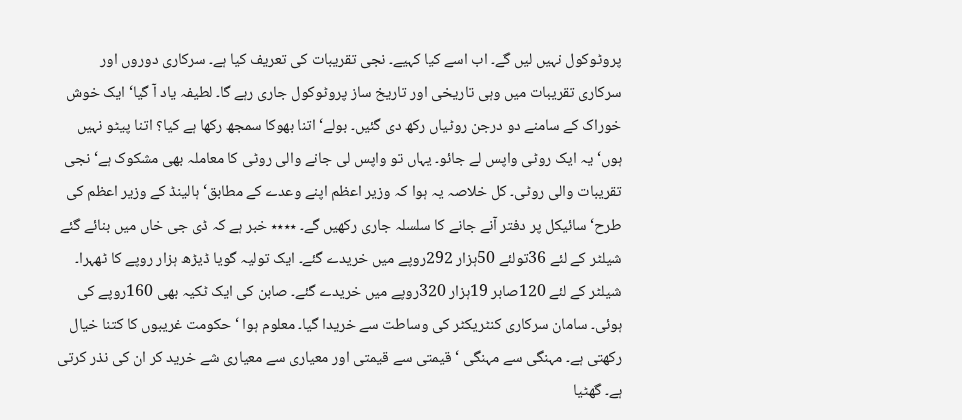پروٹوکول نہیں لیں گے۔ اب اسے کیا کہیے۔ نجی تقریبات کی تعریف کیا ہے۔ سرکاری دوروں اور سرکاری تقریبات میں وہی تاریخی اور تاریخ ساز پروٹوکول جاری رہے گا۔ لطیفہ یاد آ گیا‘ ایک خوش خوراک کے سامنے دو درجن روٹیاں رکھ دی گئیں۔ بولے‘ اتنا بھوکا سمجھ رکھا ہے کیا؟ اتنا پیٹو نہیں ہوں‘ یہ ایک روٹی واپس لے جائو۔ یہاں تو واپس لی جانے والی روٹی کا معاملہ بھی مشکوک ہے‘ نجی تقریبات والی روٹی۔ کل خلاصہ یہ ہوا کہ وزیر اعظم اپنے وعدے کے مطابق‘ ہالینڈ کے وزیر اعظم کی طرح‘ سائیکل پر دفتر آنے جانے کا سلسلہ جاری رکھیں گے۔ ٭٭٭٭ خبر ہے کہ ڈی جی خاں میں بنائے گئے شیلٹر کے لئے 36تولئے 50ہزار 292روپے میں خریدے گئے۔ ایک تولیہ گویا ڈیڑھ ہزار روپے کا ٹھہرا۔ شیلٹر کے لئے 120صابر 19ہزار 320روپے میں خریدے گئے۔ صابن کی ایک ٹکیہ بھی 160روپے کی ہوئی۔ سامان سرکاری کنٹریکٹر کی وساطت سے خریدا گیا۔ معلوم ہوا ‘ حکومت غریبوں کا کتنا خیال رکھتی ہے۔ مہنگی سے مہنگی ‘ قیمتی سے قیمتی اور معیاری سے معیاری شے خرید کر ان کی نذر کرتی ہے۔ گھٹیا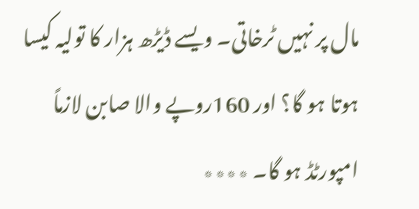مال پر نہیں ٹرخاتی۔ ویسے ڈیڑھ ہزار کا تولیہ کیسا ہوتا ہو گا؟ اور 160روپے والا صابن لازماً امپورٹڈ ہو گا۔ ٭٭٭٭